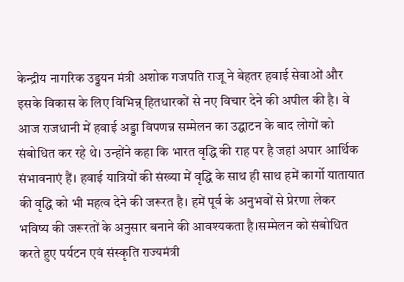केन्द्रीय नागरिक उड्डयन मंत्री अशोक गजपति राजू ने बेहतर हवाई सेवाओं और इसके विकास के लिए विभिन्न् हितधारकों से नए विचार देने की अपील की है। वे आज राजधानी में हवाई अड्डा विपणन्न सम्मेलन का उद्घाटन के बाद लोगों को संबोधित कर रहे थे। उन्होंने कहा कि भारत वृद्धि की राह पर है जहां अपार आर्थिक संभावनाएं हैं। हवाई यात्रियों की संख्या में वृद्धि के साथ ही साथ हमें कार्गो यातायात की वृद्धि को भी महत्व देने की जरूरत है। हमें पूर्व के अनुभवों से प्रेरणा लेकर भविष्य की जरूरतों के अनुसार बनाने की आवश्यकता है।सम्मेलन को संबोधित करते हुए पर्यटन एवं संस्कृति राज्यमंत्री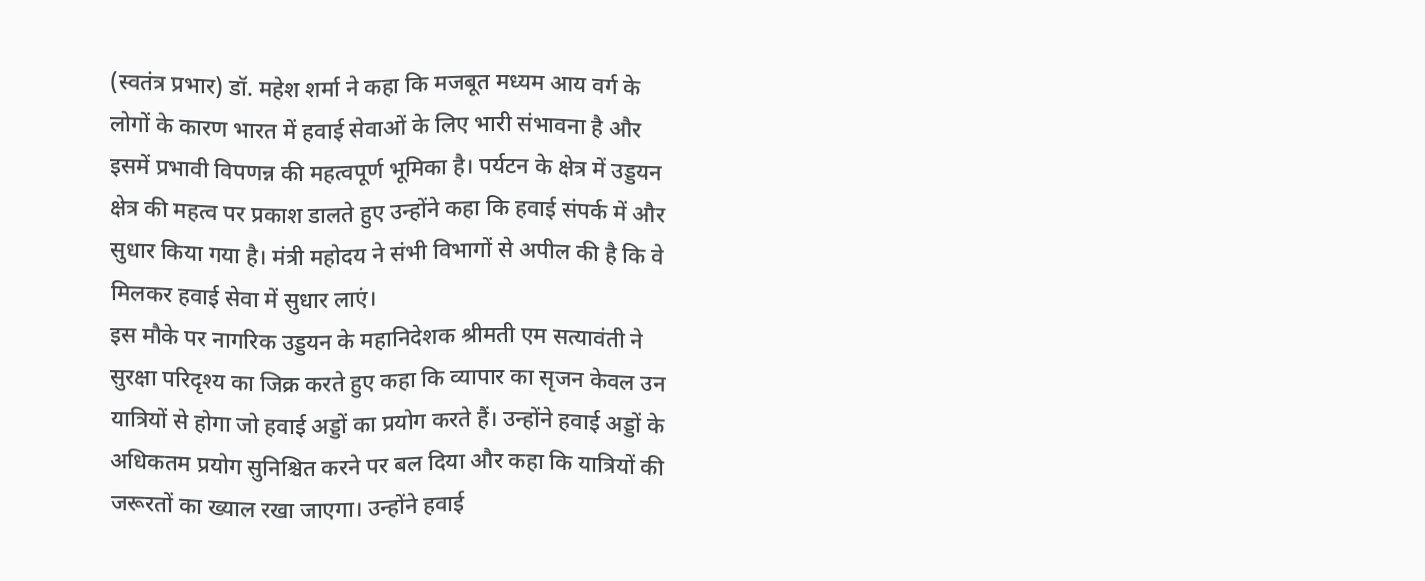(स्वतंत्र प्रभार) डॉ. महेश शर्मा ने कहा कि मजबूत मध्यम आय वर्ग के लोगों के कारण भारत में हवाई सेवाओं के लिए भारी संभावना है और इसमें प्रभावी विपणन्न की महत्वपूर्ण भूमिका है। पर्यटन के क्षेत्र में उड्डयन क्षेत्र की महत्व पर प्रकाश डालते हुए उन्होंने कहा कि हवाई संपर्क में और सुधार किया गया है। मंत्री महोदय ने संभी विभागों से अपील की है कि वे मिलकर हवाई सेवा में सुधार लाएं।
इस मौके पर नागरिक उड्डयन के महानिदेशक श्रीमती एम सत्यावंती ने सुरक्षा परिदृश्य का जिक्र करते हुए कहा कि व्यापार का सृजन केवल उन यात्रियों से होगा जो हवाई अड्डों का प्रयोग करते हैं। उन्होंने हवाई अड्डों के अधिकतम प्रयोग सुनिश्चित करने पर बल दिया और कहा कि यात्रियों की जरूरतों का ख्याल रखा जाएगा। उन्होंने हवाई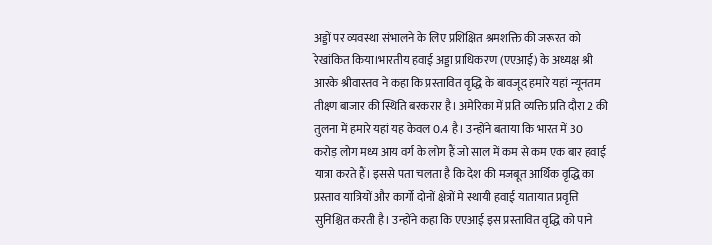अड्डों पर व्यवस्था संभालने के लिए प्रशिक्षित श्रमशक्ति की जरूरत को रेखांकित किया।भारतीय हवाई अड्डा प्राधिकरण (एएआई) के अध्यक्ष श्री आरके श्रीवास्तव ने कहा कि प्रस्तावित वृद्धि के बावजूद हमारे यहां न्यूनतम तीक्ष्ण बाजार की स्थिति बरकरार है। अमेरिका में प्रति व्यक्ति प्रति दौरा 2 की तुलना में हमारे यहां यह केवल 0.4 है। उन्होंने बताया कि भारत में 30 करोड़ लोग मध्य आय वर्ग के लोग हैं जो साल में कम से कम एक बार हवाई यात्रा करते हैं। इससे पता चलता है कि देश की मजबूत आर्थिक वृद्धि का प्रस्ताव यात्रियों और कार्गो दोनों क्षेत्रों मे स्थायी हवाई यातायात प्रवृत्ति सुनिश्चित करती है। उन्होंने कहा कि एएआई इस प्रस्तावित वृद्धि को पाने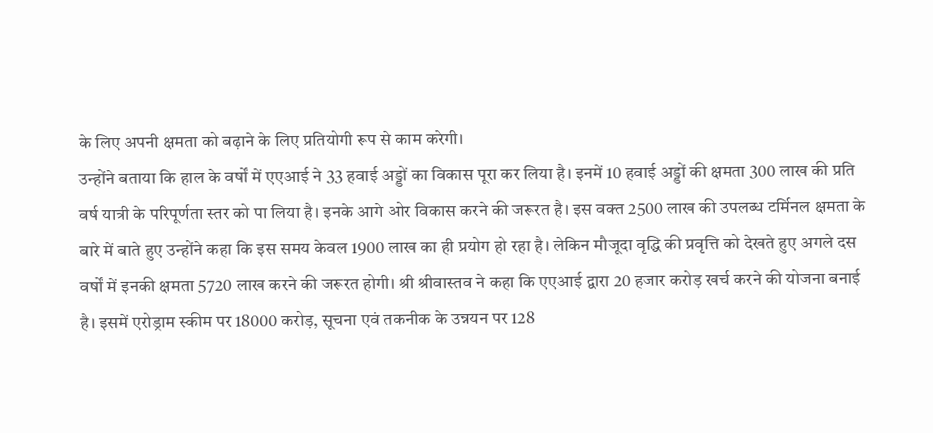के लिए अपनी क्षमता को बढ़ाने के लिए प्रतियोगी रूप से काम करेगी।
उन्होंने बताया कि हाल के वर्षों में एएआई ने 33 हवाई अड्डों का विकास पूरा कर लिया है। इनमें 10 हवाई अड्डों की क्षमता 300 लाख की प्रति वर्ष यात्री के परिपूर्णता स्तर को पा लिया है। इनके आगे ओर विकास करने की जरूरत है। इस वक्त 2500 लाख की उपलब्ध टर्मिनल क्षमता के बारे में बाते हुए उन्होंने कहा कि इस समय केवल 1900 लाख का ही प्रयोग हो रहा है। लेकिन मौजूदा वृद्धि की प्रवृत्ति को देखते हुए अगले दस वर्षों में इनकी क्षमता 5720 लाख करने की जरूरत होगी। श्री श्रीवास्तव ने कहा कि एएआई द्वारा 20 हजार करोड़ खर्च करने की योजना बनाई है। इसमें एरोड्राम स्कीम पर 18000 करोड़, सूचना एवं तकनीक के उन्नयन पर 128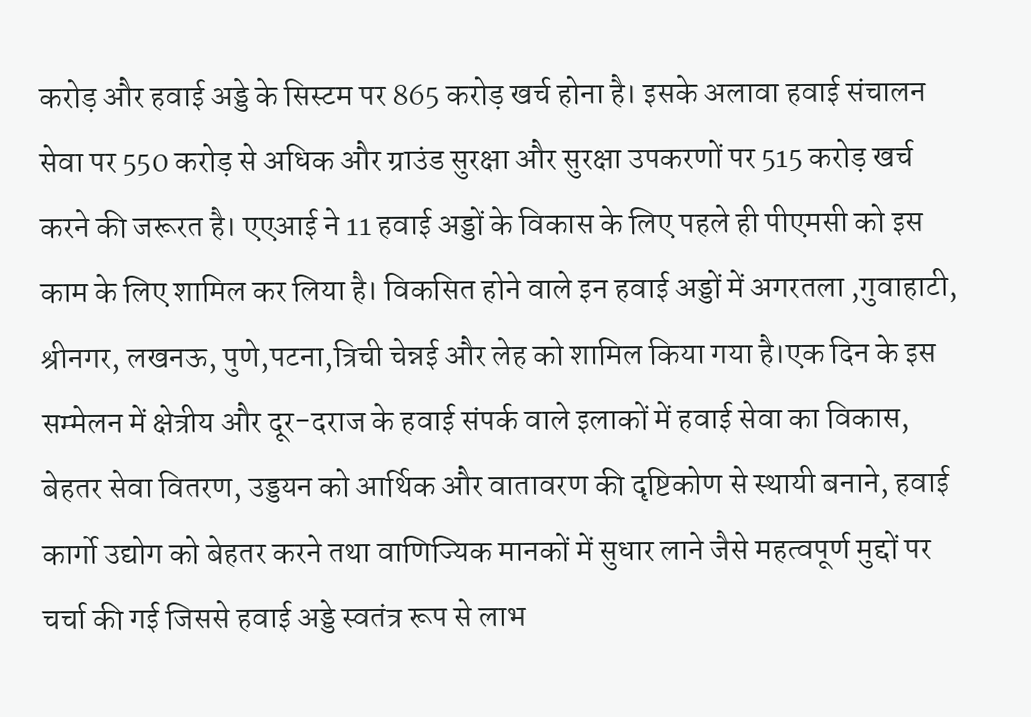करोड़ और हवाई अड्डे के सिस्टम पर 865 करोड़ खर्च होना है। इसके अलावा हवाई संचालन सेवा पर 550 करोड़ से अधिक और ग्राउंड सुरक्षा और सुरक्षा उपकरणों पर 515 करोड़ खर्च करने की जरूरत है। एएआई ने 11 हवाई अड्डों के विकास के लिए पहले ही पीएमसी को इस काम के लिए शामिल कर लिया है। विकसित होने वाले इन हवाई अड्डों में अगरतला ,गुवाहाटी, श्रीनगर, लखनऊ, पुणे,पटना,त्रिची चेन्नई और लेह को शामिल किया गया है।एक दिन के इस सम्मेलन में क्षेत्रीय और दूर-दराज के हवाई संपर्क वाले इलाकों में हवाई सेवा का विकास, बेहतर सेवा वितरण, उड्डयन को आर्थिक और वातावरण की दृष्टिकोण से स्थायी बनाने, हवाई कार्गो उद्योग को बेहतर करने तथा वाणिज्यिक मानकों में सुधार लाने जैसे महत्वपूर्ण मुद्दों पर चर्चा की गई जिससे हवाई अड्डे स्वतंत्र रूप से लाभ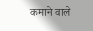कमाने वाले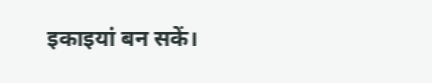इकाइयां बन सकें।